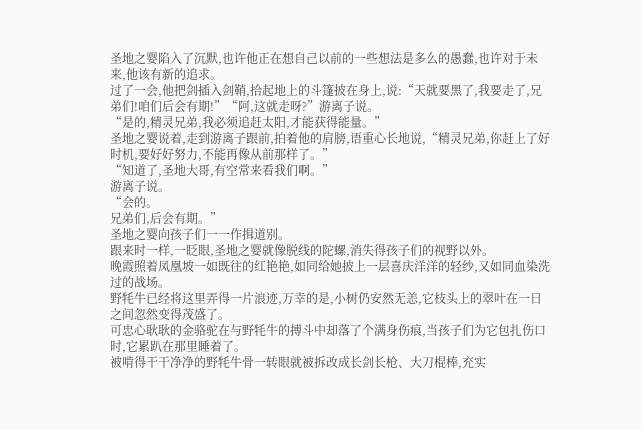圣地之婴陷入了沉默,也许他正在想自己以前的一些想法是多么的愚蠢,也许对于未来,他该有新的追求。
过了一会,他把剑插入剑鞘,拾起地上的斗篷披在身上,说:“天就要黑了,我要走了,兄弟们!咱们后会有期!”“阿,这就走呀?”游离子说。
“是的,精灵兄弟,我必须追赶太阳,才能获得能量。”
圣地之婴说着,走到游离子跟前,拍着他的肩膀,语重心长地说,“精灵兄弟,你赶上了好时机,要好好努力,不能再像从前那样了。”
“知道了,圣地大哥,有空常来看我们啊。”
游离子说。
“会的。
兄弟们,后会有期。”
圣地之婴向孩子们一一作揖道别。
跟来时一样,一眨眼,圣地之婴就像脱线的陀螺,消失得孩子们的视野以外。
晚霞照着凤凰坡一如既往的红艳艳,如同给她披上一层喜庆洋洋的轻纱,又如同血染洗过的战场。
野牦牛已经将这里弄得一片浪迹,万幸的是,小树仍安然无恙,它枝头上的翠叶在一日之间忽然变得茂盛了。
可忠心耿耿的金骆驼在与野牦牛的搏斗中却落了个满身伤痕,当孩子们为它包扎伤口时,它累趴在那里睡着了。
被啃得干干净净的野牦牛骨一转眼就被拆改成长剑长枪、大刀棍棒,充实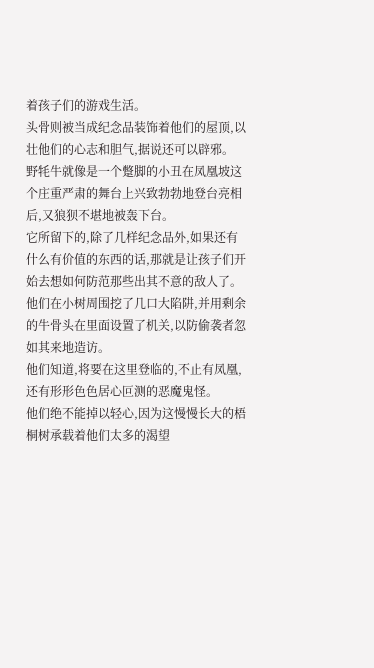着孩子们的游戏生活。
头骨则被当成纪念品装饰着他们的屋顶,以壮他们的心志和胆气,据说还可以辟邪。
野牦牛就像是一个蹩脚的小丑在凤凰坡这个庄重严肃的舞台上兴致勃勃地登台亮相后,又狼狈不堪地被轰下台。
它所留下的,除了几样纪念品外,如果还有什么有价值的东西的话,那就是让孩子们开始去想如何防范那些出其不意的敌人了。
他们在小树周围挖了几口大陷阱,并用剩余的牛骨头在里面设置了机关,以防偷袭者忽如其来地造访。
他们知道,将要在这里登临的,不止有凤凰,还有形形色色居心叵测的恶魔鬼怪。
他们绝不能掉以轻心,因为这慢慢长大的梧桐树承载着他们太多的渴望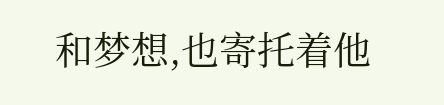和梦想,也寄托着他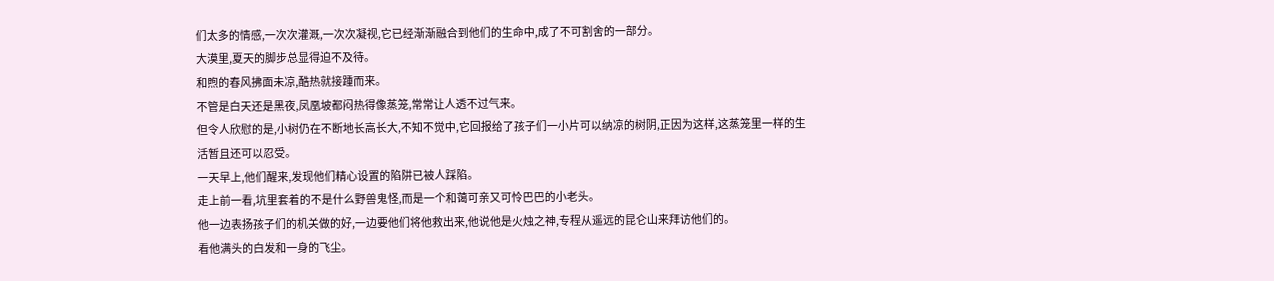们太多的情感,一次次灌溉,一次次凝视,它已经渐渐融合到他们的生命中,成了不可割舍的一部分。
大漠里,夏天的脚步总显得迫不及待。
和煦的春风拂面未凉,酷热就接踵而来。
不管是白天还是黑夜,凤凰坡都闷热得像蒸笼,常常让人透不过气来。
但令人欣慰的是,小树仍在不断地长高长大,不知不觉中,它回报给了孩子们一小片可以纳凉的树阴,正因为这样,这蒸笼里一样的生活暂且还可以忍受。
一天早上,他们醒来,发现他们精心设置的陷阱已被人踩陷。
走上前一看,坑里套着的不是什么野兽鬼怪,而是一个和蔼可亲又可怜巴巴的小老头。
他一边表扬孩子们的机关做的好,一边要他们将他救出来,他说他是火烛之神,专程从遥远的昆仑山来拜访他们的。
看他满头的白发和一身的飞尘。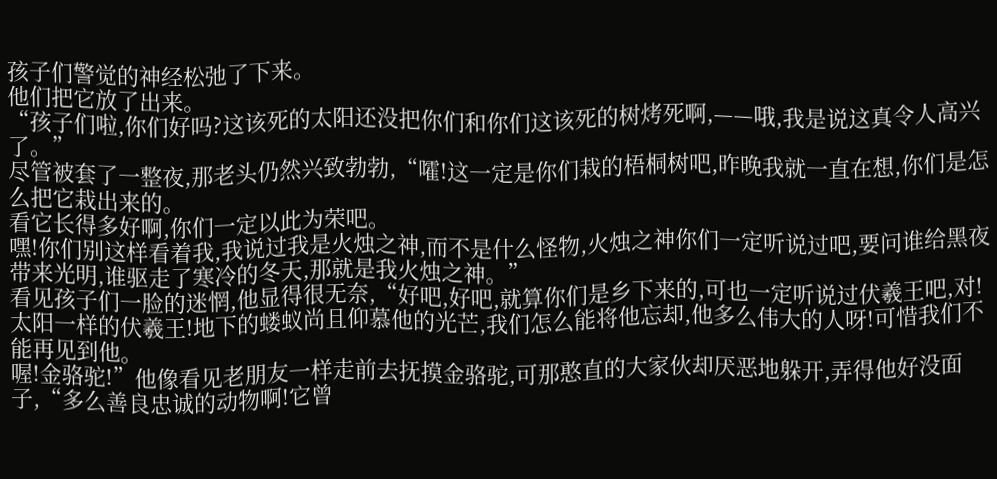孩子们警觉的神经松弛了下来。
他们把它放了出来。
“孩子们啦,你们好吗?这该死的太阳还没把你们和你们这该死的树烤死啊,——哦,我是说这真令人高兴了。”
尽管被套了一整夜,那老头仍然兴致勃勃,“嚯!这一定是你们栽的梧桐树吧,昨晚我就一直在想,你们是怎么把它栽出来的。
看它长得多好啊,你们一定以此为荣吧。
嘿!你们别这样看着我,我说过我是火烛之神,而不是什么怪物,火烛之神你们一定听说过吧,要问谁给黑夜带来光明,谁驱走了寒冷的冬天,那就是我火烛之神。”
看见孩子们一脸的迷惘,他显得很无奈,“好吧,好吧,就算你们是乡下来的,可也一定听说过伏羲王吧,对!太阳一样的伏羲王!地下的蝼蚁尚且仰慕他的光芒,我们怎么能将他忘却,他多么伟大的人呀!可惜我们不能再见到他。
喔!金骆驼!”他像看见老朋友一样走前去抚摸金骆驼,可那憨直的大家伙却厌恶地躲开,弄得他好没面子,“多么善良忠诚的动物啊!它曾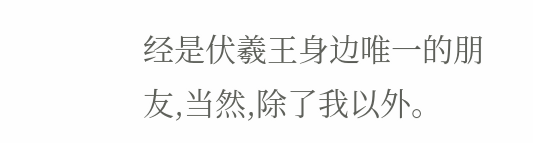经是伏羲王身边唯一的朋友,当然,除了我以外。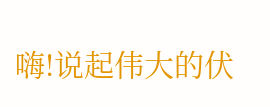嗨!说起伟大的伏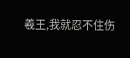羲王,我就忍不住伤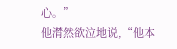心。”
他潸然欲泣地说,“他本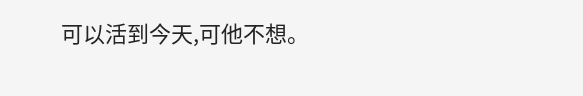可以活到今天,可他不想。